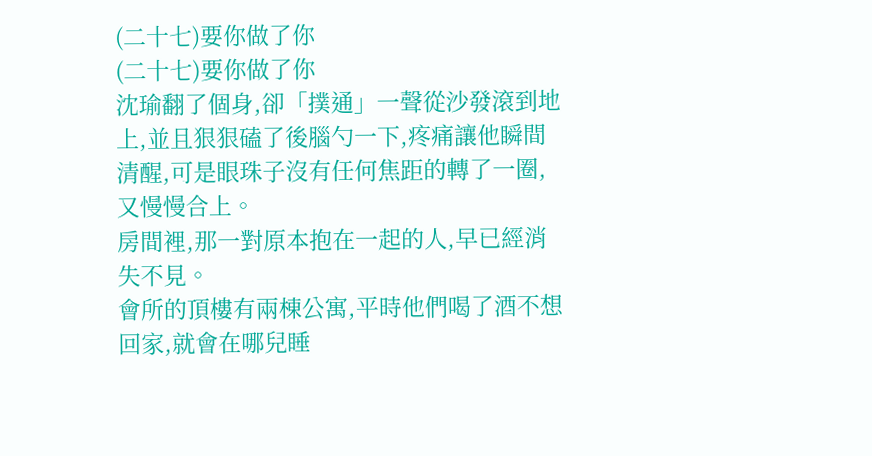(二十七)要你做了你
(二十七)要你做了你
沈瑜翻了個身,卻「撲通」一聲從沙發滾到地上,並且狠狠磕了後腦勺一下,疼痛讓他瞬間清醒,可是眼珠子沒有任何焦距的轉了一圈,又慢慢合上。
房間裡,那一對原本抱在一起的人,早已經消失不見。
會所的頂樓有兩棟公寓,平時他們喝了酒不想回家,就會在哪兒睡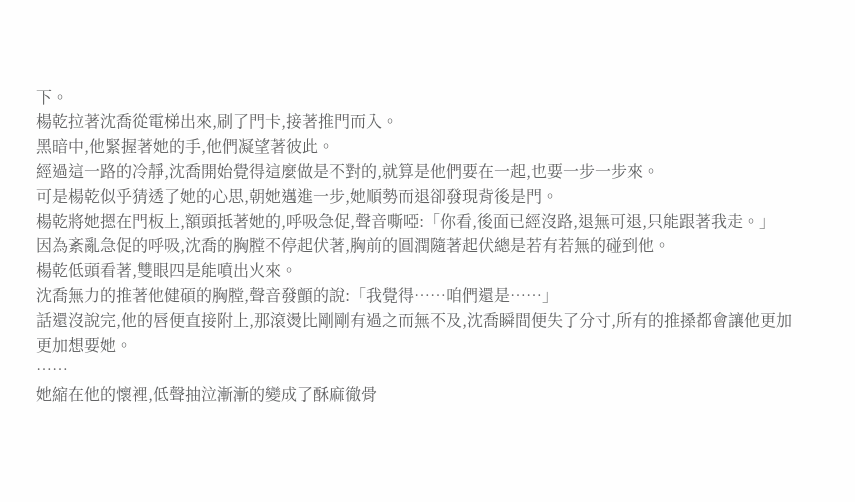下。
楊乾拉著沈喬從電梯出來,刷了門卡,接著推門而入。
黑暗中,他緊握著她的手,他們凝望著彼此。
經過這一路的冷靜,沈喬開始覺得這麼做是不對的,就算是他們要在一起,也要一步一步來。
可是楊乾似乎猜透了她的心思,朝她邁進一步,她順勢而退卻發現背後是門。
楊乾將她摁在門板上,額頭抵著她的,呼吸急促,聲音嘶啞:「你看,後面已經沒路,退無可退,只能跟著我走。」
因為紊亂急促的呼吸,沈喬的胸膛不停起伏著,胸前的圓潤隨著起伏總是若有若無的碰到他。
楊乾低頭看著,雙眼四是能噴出火來。
沈喬無力的推著他健碩的胸膛,聲音發顫的說:「我覺得……咱們還是……」
話還沒說完,他的唇便直接附上,那滾燙比剛剛有過之而無不及,沈喬瞬間便失了分寸,所有的推搡都會讓他更加更加想要她。
……
她縮在他的懷裡,低聲抽泣漸漸的變成了酥麻徹骨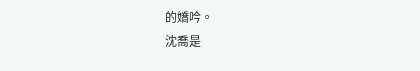的嬌吟。
沈喬是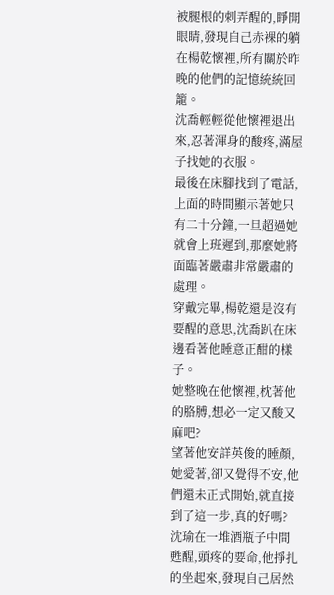被腿根的刺弄醒的,睜開眼睛,發現自己赤裸的躺在楊乾懷裡,所有關於昨晚的他們的記憶統統回籠。
沈喬輕輕從他懷裡退出來,忍著渾身的酸疼,滿屋子找她的衣服。
最後在床腳找到了電話,上面的時間顯示著她只有二十分鐘,一旦超過她就會上班遲到,那麼她將面臨著嚴肅非常嚴肅的處理。
穿戴完畢,楊乾還是沒有要醒的意思,沈喬趴在床邊看著他睡意正酣的樣子。
她整晚在他懷裡,枕著他的胳膊,想必一定又酸又麻吧?
望著他安詳英俊的睡顏,她愛著,卻又覺得不安,他們還未正式開始,就直接到了這一步,真的好嗎?
沈瑜在一堆酒瓶子中間甦醒,頭疼的要命,他掙扎的坐起來,發現自己居然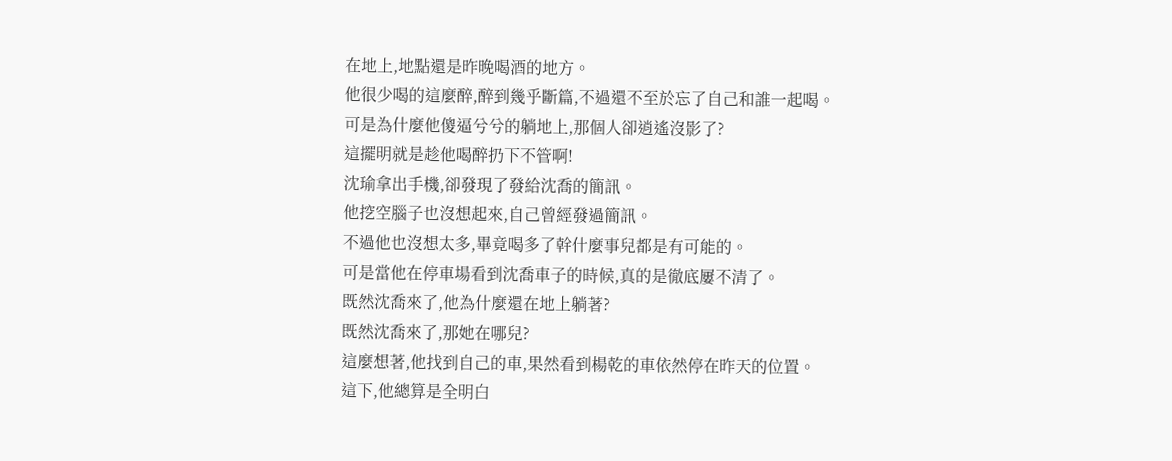在地上,地點還是昨晚喝酒的地方。
他很少喝的這麼醉,醉到幾乎斷篇,不過還不至於忘了自己和誰一起喝。
可是為什麼他傻逼兮兮的躺地上,那個人卻逍遙沒影了?
這擺明就是趁他喝醉扔下不管啊!
沈瑜拿出手機,卻發現了發給沈喬的簡訊。
他挖空腦子也沒想起來,自己曾經發過簡訊。
不過他也沒想太多,畢竟喝多了幹什麼事兒都是有可能的。
可是當他在停車場看到沈喬車子的時候,真的是徹底屢不清了。
既然沈喬來了,他為什麼還在地上躺著?
既然沈喬來了,那她在哪兒?
這麼想著,他找到自己的車,果然看到楊乾的車依然停在昨天的位置。
這下,他總算是全明白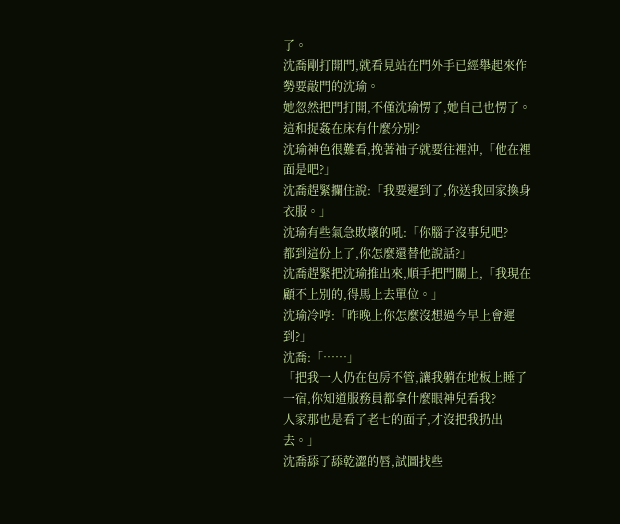了。
沈喬剛打開門,就看見站在門外手已經舉起來作勢要敲門的沈瑜。
她忽然把門打開,不僅沈瑜愣了,她自己也愣了。
這和捉姦在床有什麼分別?
沈瑜神色很難看,挽著袖子就要往裡沖,「他在裡面是吧?」
沈喬趕緊攔住說:「我要遲到了,你送我回家換身衣服。」
沈瑜有些氣急敗壞的吼:「你腦子沒事兒吧?
都到這份上了,你怎麼還替他說話?」
沈喬趕緊把沈瑜推出來,順手把門關上,「我現在顧不上別的,得馬上去單位。」
沈瑜冷哼:「昨晚上你怎麼沒想過今早上會遲到?」
沈喬:「……」
「把我一人仍在包房不管,讓我躺在地板上睡了一宿,你知道服務員都拿什麼眼神兒看我?
人家那也是看了老七的面子,才沒把我扔出去。」
沈喬舔了舔乾澀的唇,試圖找些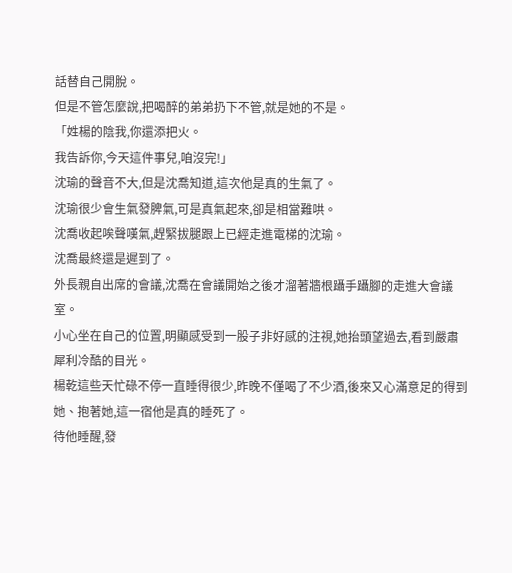話替自己開脫。
但是不管怎麼說,把喝醉的弟弟扔下不管,就是她的不是。
「姓楊的陰我,你還添把火。
我告訴你,今天這件事兒,咱沒完!」
沈瑜的聲音不大,但是沈喬知道,這次他是真的生氣了。
沈瑜很少會生氣發脾氣,可是真氣起來,卻是相當難哄。
沈喬收起唉聲嘆氣,趕緊拔腿跟上已經走進電梯的沈瑜。
沈喬最終還是遲到了。
外長親自出席的會議,沈喬在會議開始之後才溜著牆根躡手躡腳的走進大會議室。
小心坐在自己的位置,明顯感受到一股子非好感的注視,她抬頭望過去,看到嚴肅犀利冷酷的目光。
楊乾這些天忙碌不停一直睡得很少,昨晚不僅喝了不少酒,後來又心滿意足的得到她、抱著她,這一宿他是真的睡死了。
待他睡醒,發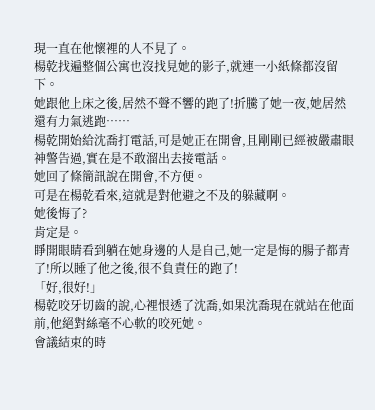現一直在他懷裡的人不見了。
楊乾找遍整個公寓也沒找見她的影子,就連一小紙條都沒留下。
她跟他上床之後,居然不聲不響的跑了!折騰了她一夜,她居然還有力氣逃跑……
楊乾開始給沈喬打電話,可是她正在開會,且剛剛已經被嚴肅眼神警告過,實在是不敢溜出去接電話。
她回了條簡訊說在開會,不方便。
可是在楊乾看來,這就是對他避之不及的躲藏啊。
她後悔了?
肯定是。
睜開眼睛看到躺在她身邊的人是自己,她一定是悔的腸子都青了!所以睡了他之後,很不負責任的跑了!
「好,很好!」
楊乾咬牙切齒的說,心裡恨透了沈喬,如果沈喬現在就站在他面前,他絕對絲毫不心軟的咬死她。
會議結束的時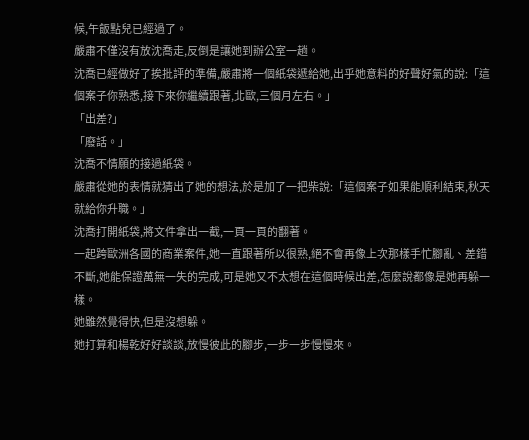候,午飯點兒已經過了。
嚴肅不僅沒有放沈喬走,反倒是讓她到辦公室一趟。
沈喬已經做好了挨批評的準備,嚴肅將一個紙袋遞給她,出乎她意料的好聲好氣的說:「這個案子你熟悉,接下來你繼續跟著,北歐,三個月左右。」
「出差?」
「廢話。」
沈喬不情願的接過紙袋。
嚴肅從她的表情就猜出了她的想法,於是加了一把柴說:「這個案子如果能順利結束,秋天就給你升職。」
沈喬打開紙袋,將文件拿出一截,一頁一頁的翻著。
一起跨歐洲各國的商業案件,她一直跟著所以很熟,絕不會再像上次那樣手忙腳亂、差錯不斷,她能保證萬無一失的完成,可是她又不太想在這個時候出差,怎麼說都像是她再躲一樣。
她雖然覺得快,但是沒想躲。
她打算和楊乾好好談談,放慢彼此的腳步,一步一步慢慢來。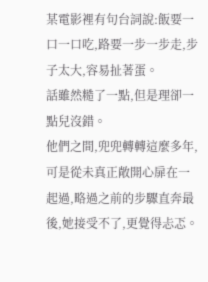某電影裡有句台詞說:飯要一口一口吃,路要一步一步走,步子太大,容易扯著蛋。
話雖然糙了一點,但是理卻一點兒沒錯。
他們之間,兜兜轉轉這麼多年,可是從未真正敞開心扉在一起過,略過之前的步驟直奔最後,她接受不了,更覺得忐忑。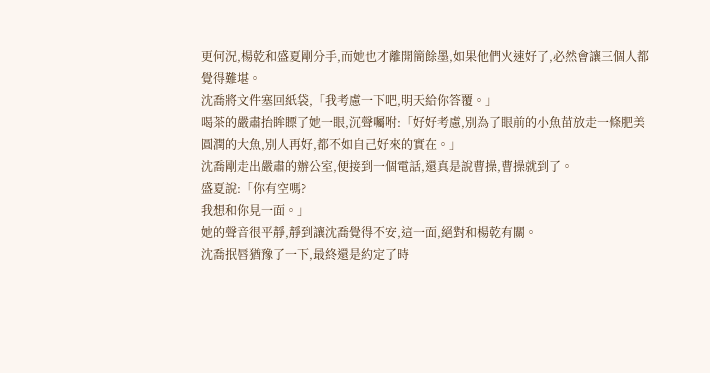更何況,楊乾和盛夏剛分手,而她也才離開簡餘墨,如果他們火速好了,必然會讓三個人都覺得難堪。
沈喬將文件塞回紙袋,「我考慮一下吧,明天給你答覆。」
喝茶的嚴肅抬眸瞟了她一眼,沉聲囑咐:「好好考慮,別為了眼前的小魚苗放走一條肥美圓潤的大魚,別人再好,都不如自己好來的實在。」
沈喬剛走出嚴肅的辦公室,便接到一個電話,還真是說曹操,曹操就到了。
盛夏說:「你有空嗎?
我想和你見一面。」
她的聲音很平靜,靜到讓沈喬覺得不安,這一面,絕對和楊乾有關。
沈喬抿唇猶豫了一下,最終還是約定了時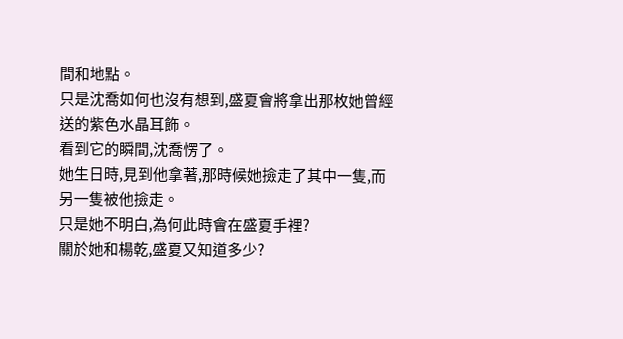間和地點。
只是沈喬如何也沒有想到,盛夏會將拿出那枚她曾經送的紫色水晶耳飾。
看到它的瞬間,沈喬愣了。
她生日時,見到他拿著,那時候她撿走了其中一隻,而另一隻被他撿走。
只是她不明白,為何此時會在盛夏手裡?
關於她和楊乾,盛夏又知道多少?